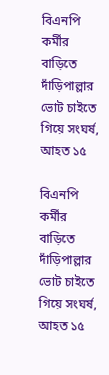বিএনপি কর্মীর বাড়িতে দাঁড়িপাল্লার ভোট চাইতে গিয়ে সংঘর্ষ, আহত ১৫

বিএনপি কর্মীর বাড়িতে দাঁড়িপাল্লার ভোট চাইতে গিয়ে সংঘর্ষ, আহত ১৫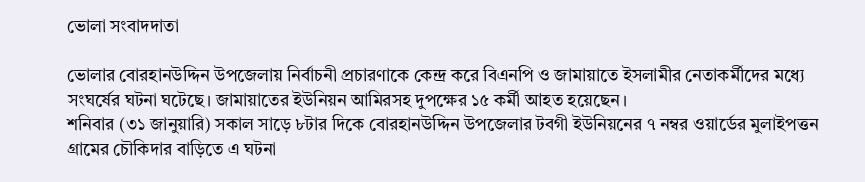ভোলা সংবাদদাতা

ভোলার বোরহানউদ্দিন উপজেলায় নির্বাচনী প্রচারণাকে কেন্দ্র করে বিএনপি ও জামায়াতে ইসলামীর নেতাকর্মীদের মধ্যে সংঘর্ষের ঘটনা ঘটেছে। জামায়াতের ইউনিয়ন আমিরসহ দুপক্ষের ১৫ কর্মী আহত হয়েছেন।
শনিবার (৩১ জানুয়ারি) সকাল সাড়ে ৮টার দিকে বোরহানউদ্দিন উপজেলার টবগী ইউনিয়নের ৭ নম্বর ওয়ার্ডের মুলাইপত্তন গ্রামের চৌকিদার বাড়িতে এ ঘটনা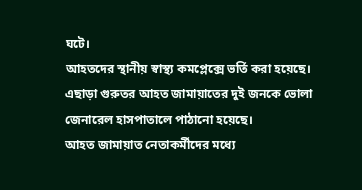ঘটে।
আহতদের স্থানীয় স্বাস্থ্য কমপ্লেক্সে ভর্তি করা হয়েছে। এছাড়া গুরুতর আহত জামায়াতের দুই জনকে ভোলা জেনারেল হাসপাতালে পাঠানো হয়েছে।
আহত জামায়াত নেতাকর্মীদের মধ্যে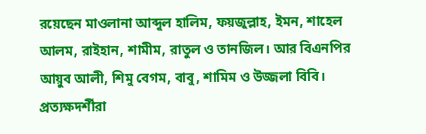রয়েছেন মাওলানা আব্দুল হালিম, ফয়জুল্লাহ, ইমন, শাহেল আলম, রাইহান, শামীম, রাতুল ও তানজিল। আর বিএনপির আয়ুব আলী, শিমু বেগম, বাবু, শামিম ও উজ্জলা বিবি।
প্রত্যক্ষদর্শীরা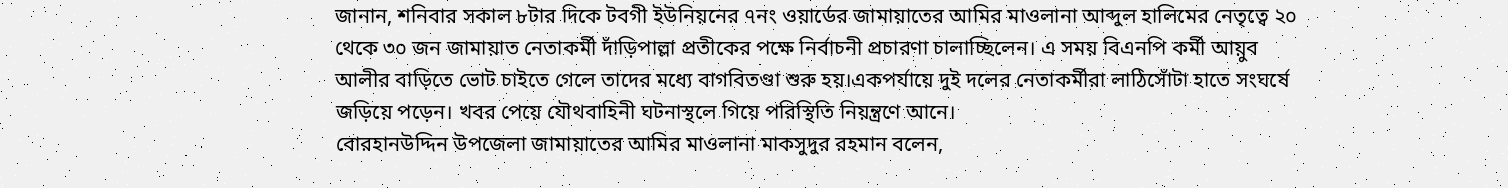জানান, শনিবার সকাল ৮টার দিকে টবগী ইউনিয়নের ৭নং ওয়ার্ডের জামায়াতের আমির মাওলানা আব্দুল হালিমের নেতৃত্বে ২০ থেকে ৩০ জন জামায়াত নেতাকর্মী দাঁড়িপাল্লা প্রতীকের পক্ষে নির্বাচনী প্রচারণা চালাচ্ছিলেন। এ সময় বিএনপি কর্মী আয়ুব আলীর বাড়িতে ভোট চাইতে গেলে তাদের মধ্যে বাগবিতণ্ডা শুরু হয়।একপর্যায়ে দুই দলের নেতাকর্মীরা লাঠিসোঁটা হাতে সংঘর্ষে জড়িয়ে পড়েন। খবর পেয়ে যৌথবাহিনী ঘটনাস্থলে গিয়ে পরিস্থিতি নিয়ন্ত্রণে আনে।
বোরহানউদ্দিন উপজেলা জামায়াতের আমির মাওলানা মাকসুদুর রহমান বলেন,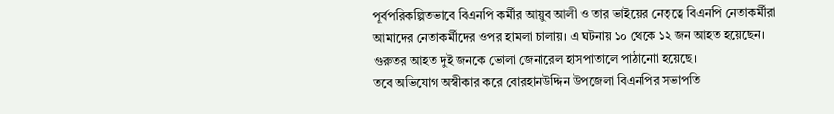পূর্বপরিকল্পিতভাবে বিএনপি কর্মীর আয়ুব আলী ও তার ভাইয়ের নেতৃত্বে বিএনপি নেতাকর্মীরা আমাদের নেতাকর্মীদের ওপর হামলা চালায়। এ ঘটনায় ১০ থেকে ১২ জন আহত হয়েছেন। গুরুতর আহত দুই জনকে ভোলা জেনারেল হাসপাতালে পাঠানোা হয়েছে।
তবে অভিযোগ অস্বীকার করে বোরহানউদ্দিন উপজেলা বিএনপির সভাপতি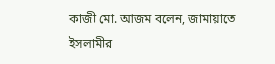কাজী মো. আজম বলেন, জামায়াতে ইসলামীর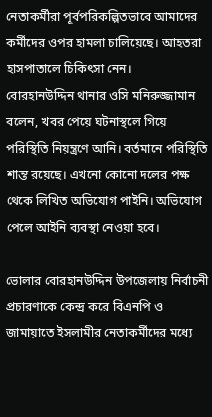নেতাকর্মীরা পূর্বপরিকল্পিতভাবে আমাদের কর্মীদের ওপর হামলা চালিয়েছে। আহতরা হাসপাতালে চিকিৎসা নেন।
বোরহানউদ্দিন থানার ওসি মনিরুজ্জামান বলেন, খবর পেয়ে ঘটনাস্থলে গিয়ে পরিস্থিতি নিয়ন্ত্রণে আনি। বর্তমানে পরিস্থিতি শান্ত রয়েছে। এখনো কোনো দলের পক্ষ থেকে লিখিত অভিযোগ পাইনি। অভিযোগ পেলে আইনি ব্যবস্থা নেওয়া হবে।

ভোলার বোরহানউদ্দিন উপজেলায় নির্বাচনী প্রচারণাকে কেন্দ্র করে বিএনপি ও জামায়াতে ইসলামীর নেতাকর্মীদের মধ্যে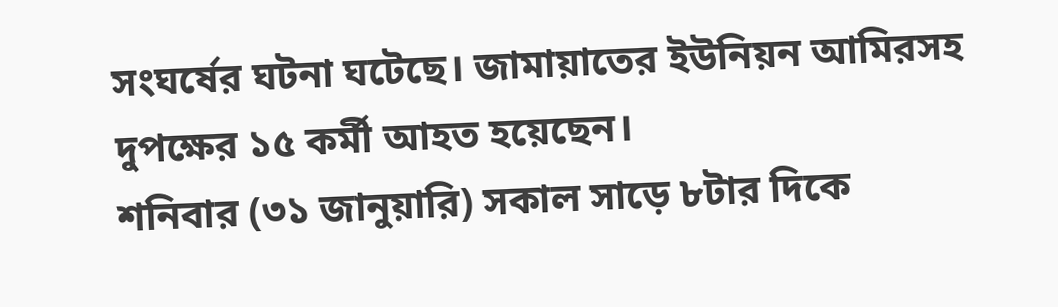সংঘর্ষের ঘটনা ঘটেছে। জামায়াতের ইউনিয়ন আমিরসহ দুপক্ষের ১৫ কর্মী আহত হয়েছেন।
শনিবার (৩১ জানুয়ারি) সকাল সাড়ে ৮টার দিকে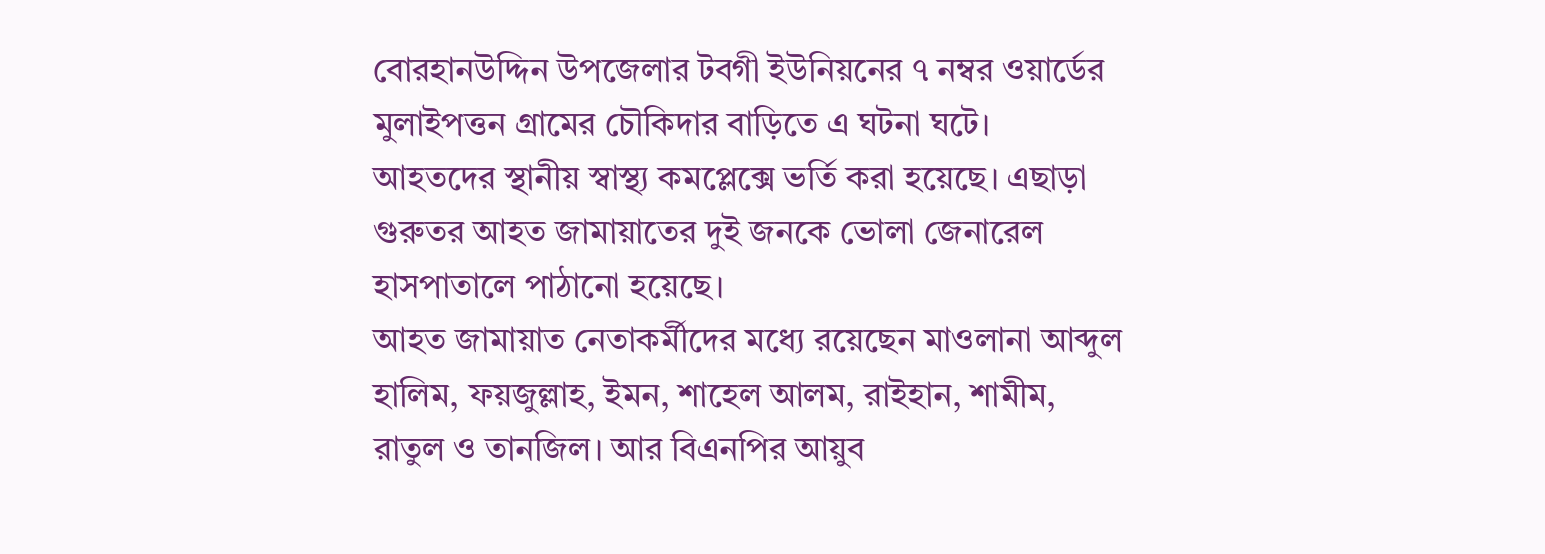বোরহানউদ্দিন উপজেলার টবগী ইউনিয়নের ৭ নম্বর ওয়ার্ডের মুলাইপত্তন গ্রামের চৌকিদার বাড়িতে এ ঘটনা ঘটে।
আহতদের স্থানীয় স্বাস্থ্য কমপ্লেক্সে ভর্তি করা হয়েছে। এছাড়া গুরুতর আহত জামায়াতের দুই জনকে ভোলা জেনারেল হাসপাতালে পাঠানো হয়েছে।
আহত জামায়াত নেতাকর্মীদের মধ্যে রয়েছেন মাওলানা আব্দুল হালিম, ফয়জুল্লাহ, ইমন, শাহেল আলম, রাইহান, শামীম, রাতুল ও তানজিল। আর বিএনপির আয়ুব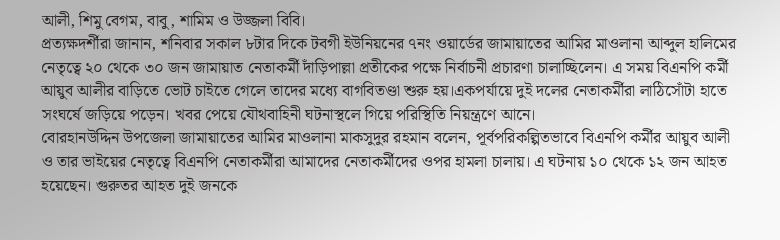আলী, শিমু বেগম, বাবু, শামিম ও উজ্জলা বিবি।
প্রত্যক্ষদর্শীরা জানান, শনিবার সকাল ৮টার দিকে টবগী ইউনিয়নের ৭নং ওয়ার্ডের জামায়াতের আমির মাওলানা আব্দুল হালিমের নেতৃত্বে ২০ থেকে ৩০ জন জামায়াত নেতাকর্মী দাঁড়িপাল্লা প্রতীকের পক্ষে নির্বাচনী প্রচারণা চালাচ্ছিলেন। এ সময় বিএনপি কর্মী আয়ুব আলীর বাড়িতে ভোট চাইতে গেলে তাদের মধ্যে বাগবিতণ্ডা শুরু হয়।একপর্যায়ে দুই দলের নেতাকর্মীরা লাঠিসোঁটা হাতে সংঘর্ষে জড়িয়ে পড়েন। খবর পেয়ে যৌথবাহিনী ঘটনাস্থলে গিয়ে পরিস্থিতি নিয়ন্ত্রণে আনে।
বোরহানউদ্দিন উপজেলা জামায়াতের আমির মাওলানা মাকসুদুর রহমান বলেন, পূর্বপরিকল্পিতভাবে বিএনপি কর্মীর আয়ুব আলী ও তার ভাইয়ের নেতৃত্বে বিএনপি নেতাকর্মীরা আমাদের নেতাকর্মীদের ওপর হামলা চালায়। এ ঘটনায় ১০ থেকে ১২ জন আহত হয়েছেন। গুরুতর আহত দুই জনকে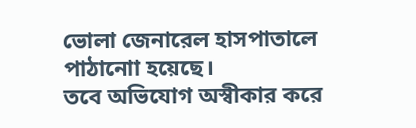ভোলা জেনারেল হাসপাতালে পাঠানোা হয়েছে।
তবে অভিযোগ অস্বীকার করে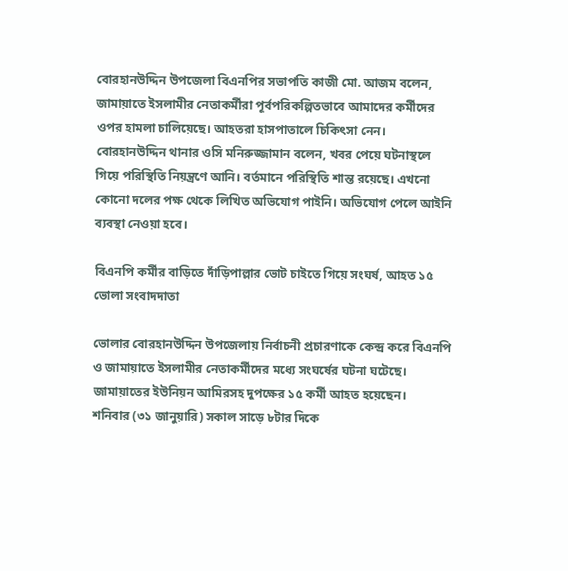বোরহানউদ্দিন উপজেলা বিএনপির সভাপতি কাজী মো. আজম বলেন, জামায়াতে ইসলামীর নেতাকর্মীরা পূর্বপরিকল্পিতভাবে আমাদের কর্মীদের ওপর হামলা চালিয়েছে। আহতরা হাসপাতালে চিকিৎসা নেন।
বোরহানউদ্দিন থানার ওসি মনিরুজ্জামান বলেন, খবর পেয়ে ঘটনাস্থলে গিয়ে পরিস্থিতি নিয়ন্ত্রণে আনি। বর্তমানে পরিস্থিতি শান্ত রয়েছে। এখনো কোনো দলের পক্ষ থেকে লিখিত অভিযোগ পাইনি। অভিযোগ পেলে আইনি ব্যবস্থা নেওয়া হবে।

বিএনপি কর্মীর বাড়িতে দাঁড়িপাল্লার ভোট চাইতে গিয়ে সংঘর্ষ, আহত ১৫
ভোলা সংবাদদাতা

ভোলার বোরহানউদ্দিন উপজেলায় নির্বাচনী প্রচারণাকে কেন্দ্র করে বিএনপি ও জামায়াতে ইসলামীর নেতাকর্মীদের মধ্যে সংঘর্ষের ঘটনা ঘটেছে। জামায়াতের ইউনিয়ন আমিরসহ দুপক্ষের ১৫ কর্মী আহত হয়েছেন।
শনিবার (৩১ জানুয়ারি) সকাল সাড়ে ৮টার দিকে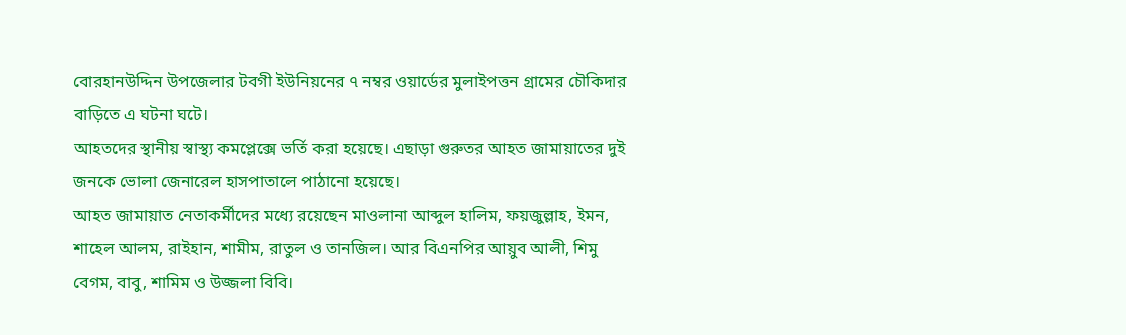বোরহানউদ্দিন উপজেলার টবগী ইউনিয়নের ৭ নম্বর ওয়ার্ডের মুলাইপত্তন গ্রামের চৌকিদার বাড়িতে এ ঘটনা ঘটে।
আহতদের স্থানীয় স্বাস্থ্য কমপ্লেক্সে ভর্তি করা হয়েছে। এছাড়া গুরুতর আহত জামায়াতের দুই জনকে ভোলা জেনারেল হাসপাতালে পাঠানো হয়েছে।
আহত জামায়াত নেতাকর্মীদের মধ্যে রয়েছেন মাওলানা আব্দুল হালিম, ফয়জুল্লাহ, ইমন, শাহেল আলম, রাইহান, শামীম, রাতুল ও তানজিল। আর বিএনপির আয়ুব আলী, শিমু বেগম, বাবু, শামিম ও উজ্জলা বিবি।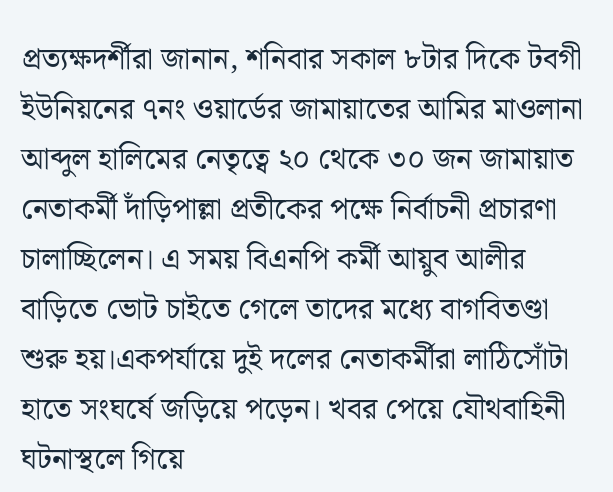প্রত্যক্ষদর্শীরা জানান, শনিবার সকাল ৮টার দিকে টবগী ইউনিয়নের ৭নং ওয়ার্ডের জামায়াতের আমির মাওলানা আব্দুল হালিমের নেতৃত্বে ২০ থেকে ৩০ জন জামায়াত নেতাকর্মী দাঁড়িপাল্লা প্রতীকের পক্ষে নির্বাচনী প্রচারণা চালাচ্ছিলেন। এ সময় বিএনপি কর্মী আয়ুব আলীর বাড়িতে ভোট চাইতে গেলে তাদের মধ্যে বাগবিতণ্ডা শুরু হয়।একপর্যায়ে দুই দলের নেতাকর্মীরা লাঠিসোঁটা হাতে সংঘর্ষে জড়িয়ে পড়েন। খবর পেয়ে যৌথবাহিনী ঘটনাস্থলে গিয়ে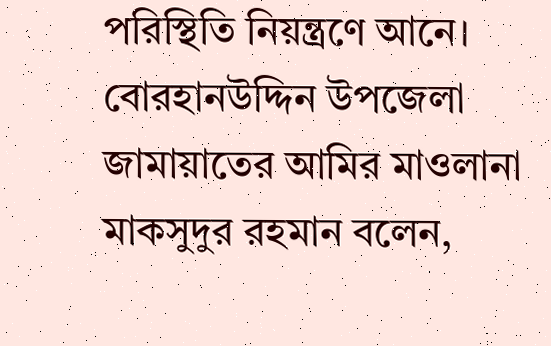পরিস্থিতি নিয়ন্ত্রণে আনে।
বোরহানউদ্দিন উপজেলা জামায়াতের আমির মাওলানা মাকসুদুর রহমান বলেন,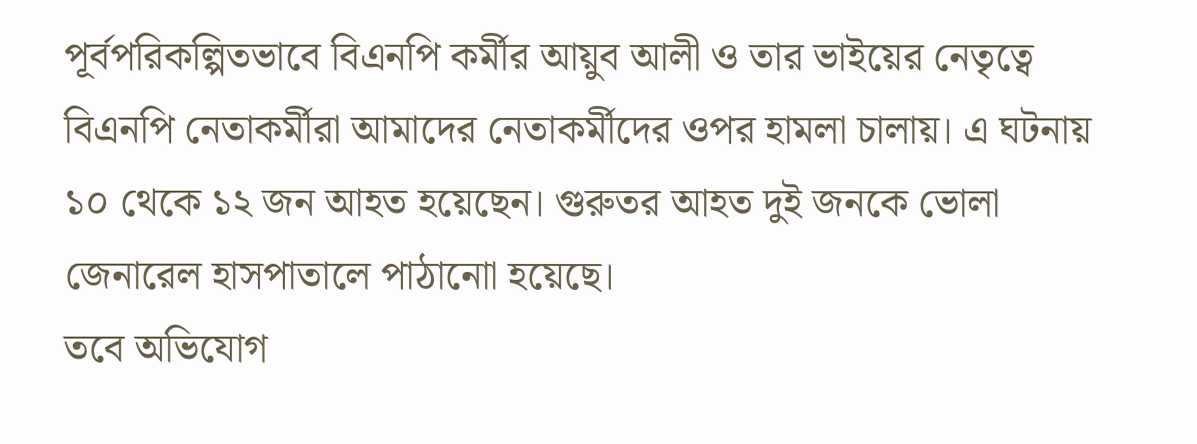পূর্বপরিকল্পিতভাবে বিএনপি কর্মীর আয়ুব আলী ও তার ভাইয়ের নেতৃত্বে বিএনপি নেতাকর্মীরা আমাদের নেতাকর্মীদের ওপর হামলা চালায়। এ ঘটনায় ১০ থেকে ১২ জন আহত হয়েছেন। গুরুতর আহত দুই জনকে ভোলা জেনারেল হাসপাতালে পাঠানোা হয়েছে।
তবে অভিযোগ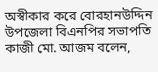অস্বীকার করে বোরহানউদ্দিন উপজেলা বিএনপির সভাপতি কাজী মো. আজম বলেন,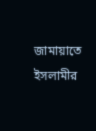জামায়াতে ইসলামীর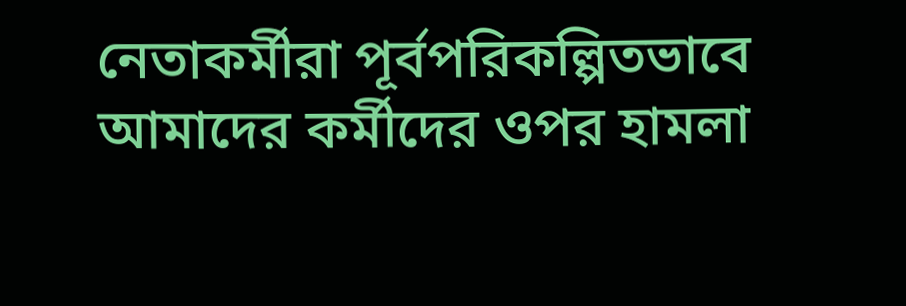নেতাকর্মীরা পূর্বপরিকল্পিতভাবে আমাদের কর্মীদের ওপর হামলা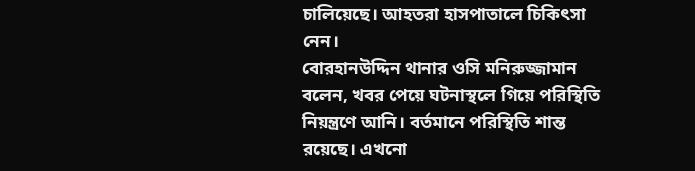চালিয়েছে। আহতরা হাসপাতালে চিকিৎসা নেন।
বোরহানউদ্দিন থানার ওসি মনিরুজ্জামান বলেন, খবর পেয়ে ঘটনাস্থলে গিয়ে পরিস্থিতি নিয়ন্ত্রণে আনি। বর্তমানে পরিস্থিতি শান্ত রয়েছে। এখনো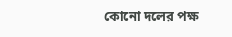কোনো দলের পক্ষ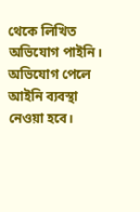থেকে লিখিত অভিযোগ পাইনি। অভিযোগ পেলে আইনি ব্যবস্থা নেওয়া হবে।